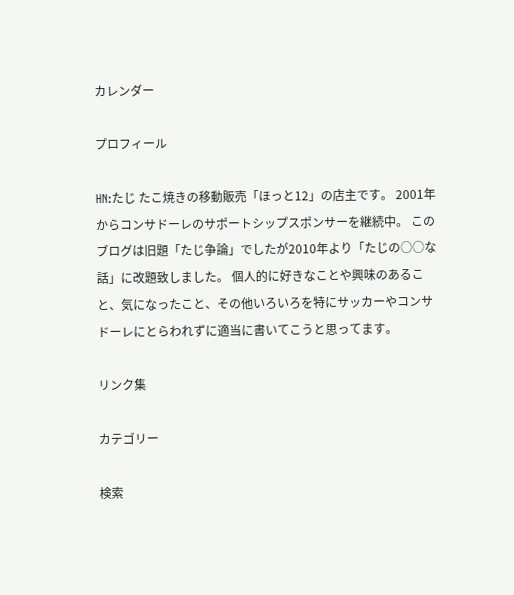カレンダー

プロフィール

HN:たじ たこ焼きの移動販売「ほっと12」の店主です。 2001年からコンサドーレのサポートシップスポンサーを継続中。 このブログは旧題「たじ争論」でしたが2010年より「たじの○○な話」に改題致しました。 個人的に好きなことや興味のあること、気になったこと、その他いろいろを特にサッカーやコンサドーレにとらわれずに適当に書いてこうと思ってます。

リンク集

カテゴリー

検索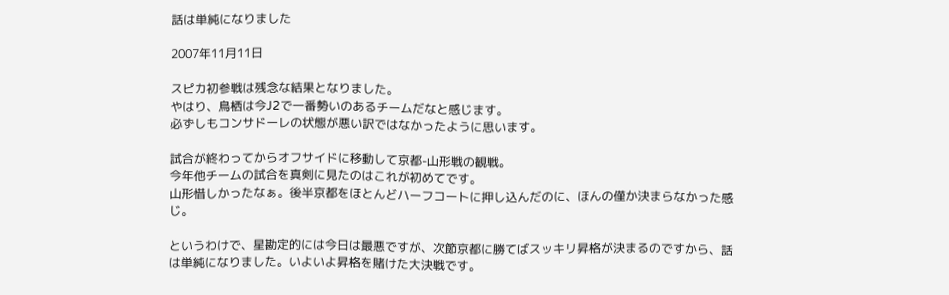話は単純になりました

2007年11月11日

スピカ初参戦は残念な結果となりました。
やはり、鳥栖は今J2で一番勢いのあるチームだなと感じます。
必ずしもコンサドーレの状態が悪い訳ではなかったように思います。

試合が終わってからオフサイドに移動して京都-山形戦の観戦。
今年他チームの試合を真剣に見たのはこれが初めてです。
山形惜しかったなぁ。後半京都をほとんどハーフコートに押し込んだのに、ほんの僅か決まらなかった感じ。

というわけで、星勘定的には今日は最悪ですが、次節京都に勝てばスッキリ昇格が決まるのですから、話は単純になりました。いよいよ昇格を賭けた大決戦です。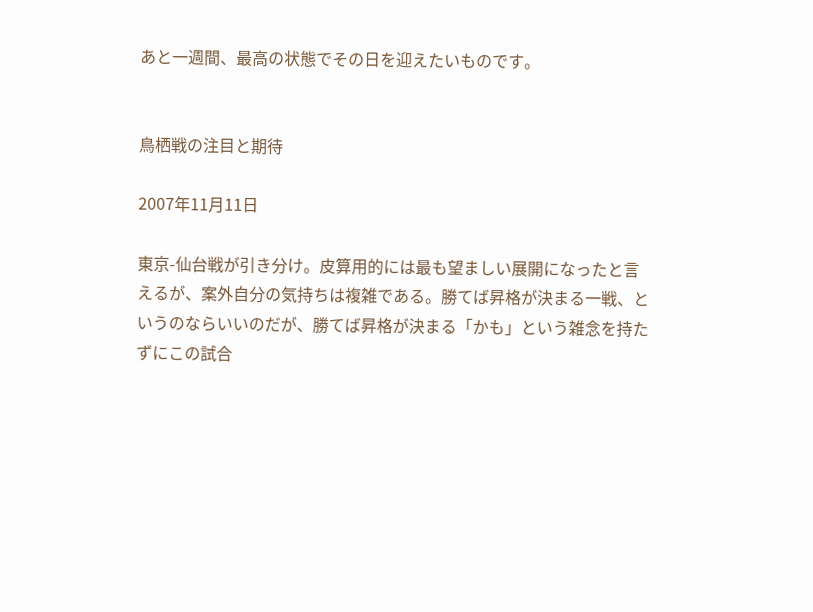あと一週間、最高の状態でその日を迎えたいものです。


鳥栖戦の注目と期待

2007年11月11日

東京-仙台戦が引き分け。皮算用的には最も望ましい展開になったと言えるが、案外自分の気持ちは複雑である。勝てば昇格が決まる一戦、というのならいいのだが、勝てば昇格が決まる「かも」という雑念を持たずにこの試合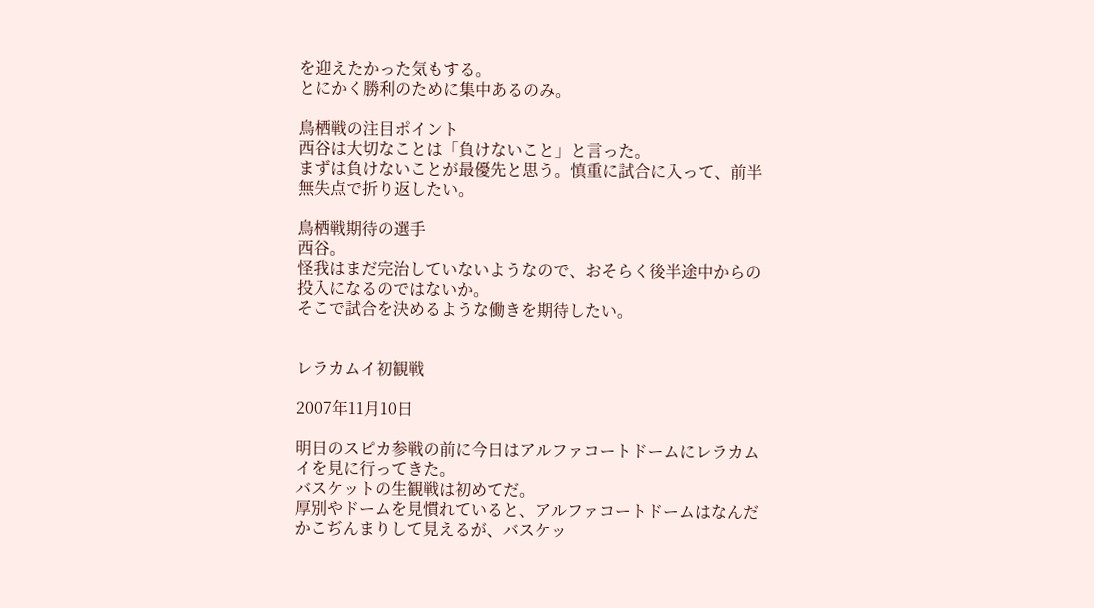を迎えたかった気もする。
とにかく勝利のために集中あるのみ。

鳥栖戦の注目ポイント
西谷は大切なことは「負けないこと」と言った。
まずは負けないことが最優先と思う。慎重に試合に入って、前半無失点で折り返したい。

鳥栖戦期待の選手
西谷。
怪我はまだ完治していないようなので、おそらく後半途中からの投入になるのではないか。
そこで試合を決めるような働きを期待したい。


レラカムイ初観戦

2007年11月10日

明日のスピカ参戦の前に今日はアルファコートドームにレラカムイを見に行ってきた。
バスケットの生観戦は初めてだ。
厚別やドームを見慣れていると、アルファコートドームはなんだかこぢんまりして見えるが、バスケッ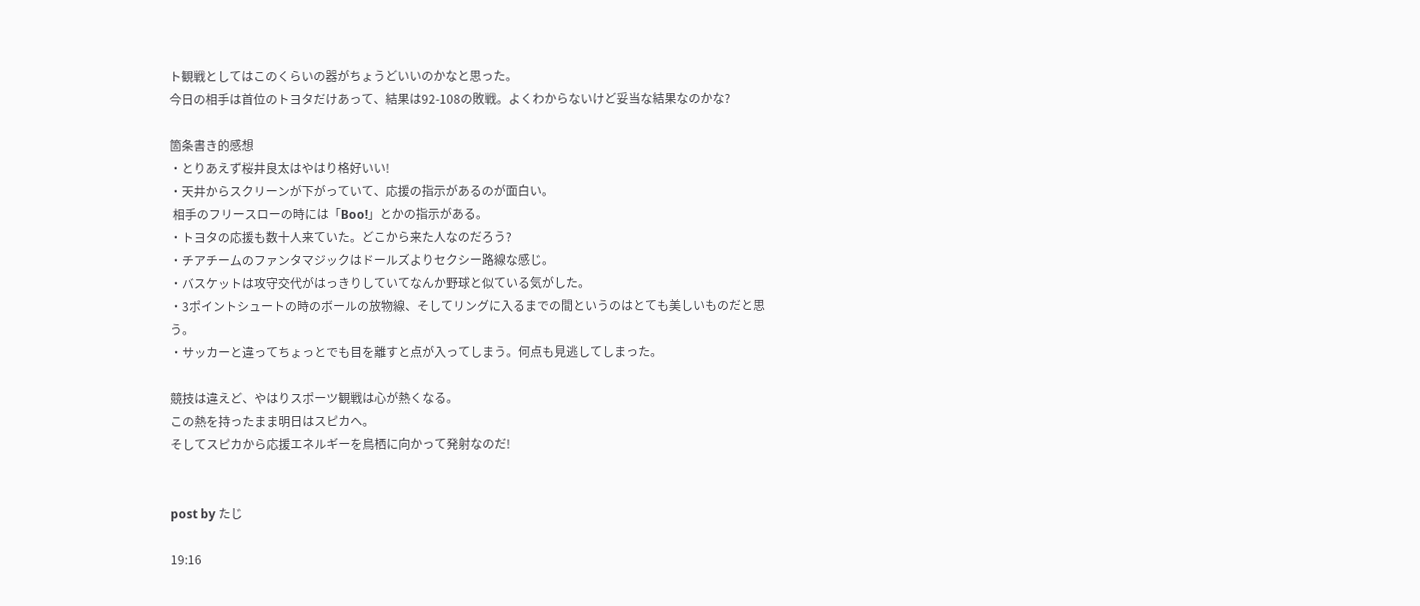ト観戦としてはこのくらいの器がちょうどいいのかなと思った。
今日の相手は首位のトヨタだけあって、結果は92-108の敗戦。よくわからないけど妥当な結果なのかな?

箇条書き的感想
・とりあえず桜井良太はやはり格好いい!
・天井からスクリーンが下がっていて、応援の指示があるのが面白い。
 相手のフリースローの時には「Boo!」とかの指示がある。
・トヨタの応援も数十人来ていた。どこから来た人なのだろう?
・チアチームのファンタマジックはドールズよりセクシー路線な感じ。
・バスケットは攻守交代がはっきりしていてなんか野球と似ている気がした。
・3ポイントシュートの時のボールの放物線、そしてリングに入るまでの間というのはとても美しいものだと思う。
・サッカーと違ってちょっとでも目を離すと点が入ってしまう。何点も見逃してしまった。

競技は違えど、やはりスポーツ観戦は心が熱くなる。
この熱を持ったまま明日はスピカへ。
そしてスピカから応援エネルギーを鳥栖に向かって発射なのだ!


post by たじ

19:16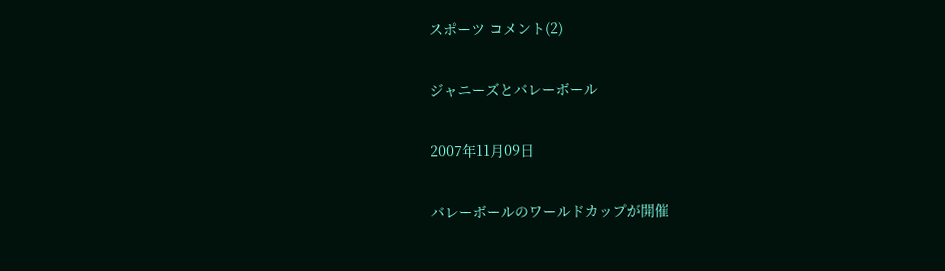スポーツ コメント(2)

ジャニーズとバレーボール

2007年11月09日

バレーボールのワールドカップが開催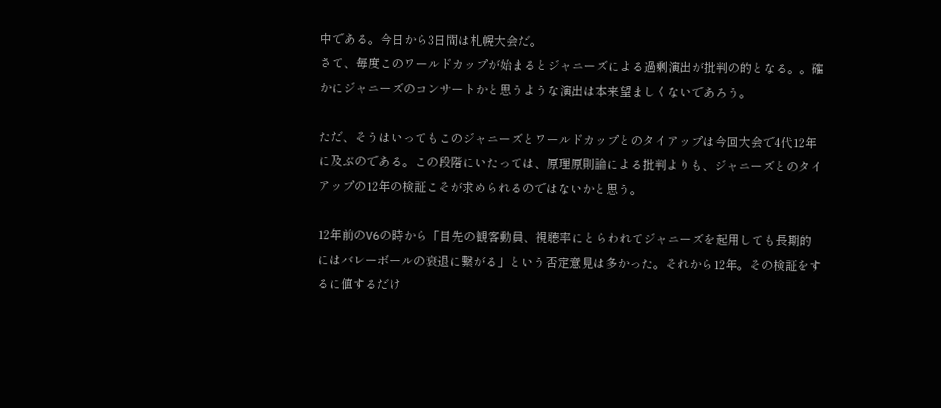中である。今日から3日間は札幌大会だ。
さて、毎度このワールドカップが始まるとジャニーズによる過剰演出が批判の的となる。。確かにジャニーズのコンサートかと思うような演出は本来望ましくないであろう。

ただ、そうはいってもこのジャニーズとワールドカップとのタイアップは今回大会で4代12年に及ぶのである。この段階にいたっては、原理原則論による批判よりも、ジャニーズとのタイアップの12年の検証こそが求められるのではないかと思う。

12年前のV6の時から「目先の観客動員、視聴率にとらわれてジャニーズを起用しても長期的にはバレーボールの衰退に繋がる」という否定意見は多かった。それから12年。その検証をするに値するだけ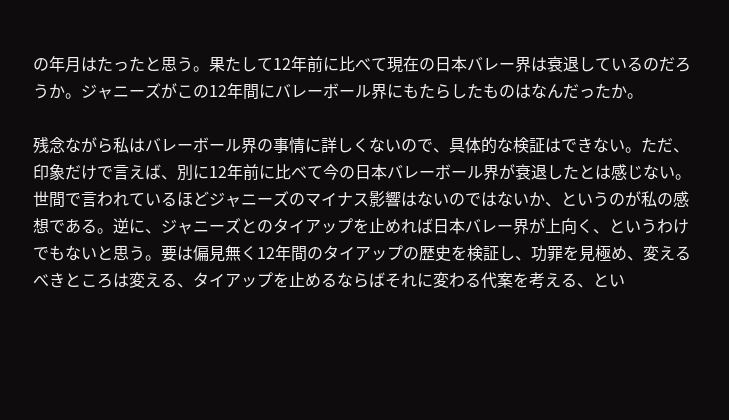の年月はたったと思う。果たして12年前に比べて現在の日本バレー界は衰退しているのだろうか。ジャニーズがこの12年間にバレーボール界にもたらしたものはなんだったか。

残念ながら私はバレーボール界の事情に詳しくないので、具体的な検証はできない。ただ、印象だけで言えば、別に12年前に比べて今の日本バレーボール界が衰退したとは感じない。世間で言われているほどジャニーズのマイナス影響はないのではないか、というのが私の感想である。逆に、ジャニーズとのタイアップを止めれば日本バレー界が上向く、というわけでもないと思う。要は偏見無く12年間のタイアップの歴史を検証し、功罪を見極め、変えるべきところは変える、タイアップを止めるならばそれに変わる代案を考える、とい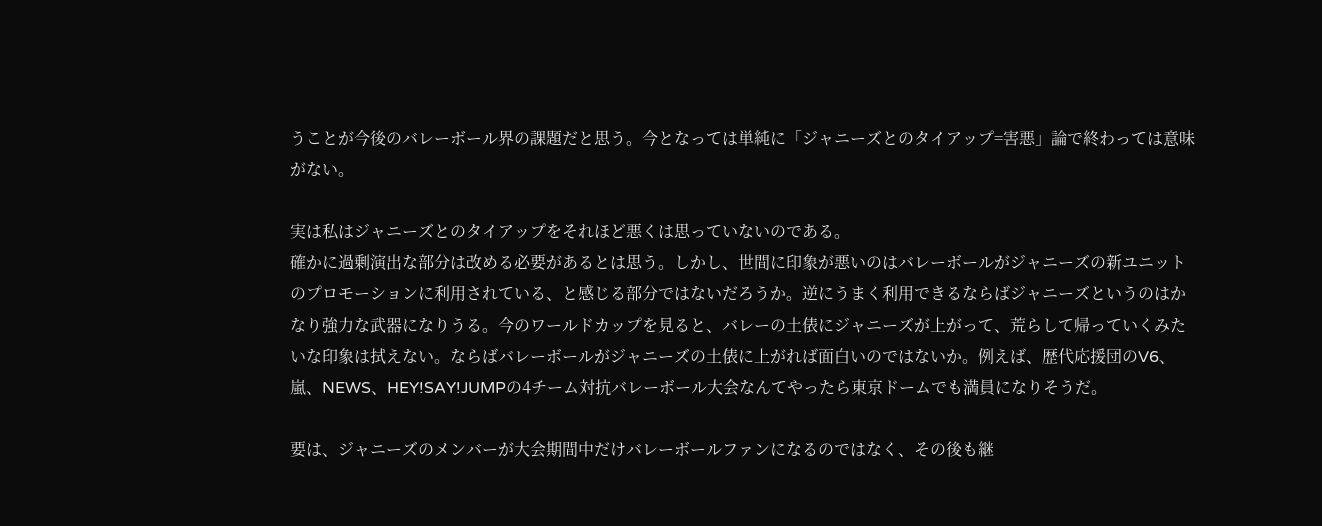うことが今後のバレーボール界の課題だと思う。今となっては単純に「ジャニーズとのタイアップ=害悪」論で終わっては意味がない。

実は私はジャニーズとのタイアップをそれほど悪くは思っていないのである。
確かに過剰演出な部分は改める必要があるとは思う。しかし、世間に印象が悪いのはバレーボールがジャニーズの新ユニットのプロモーションに利用されている、と感じる部分ではないだろうか。逆にうまく利用できるならばジャニーズというのはかなり強力な武器になりうる。今のワールドカップを見ると、バレーの土俵にジャニーズが上がって、荒らして帰っていくみたいな印象は拭えない。ならばバレーボールがジャニーズの土俵に上がれば面白いのではないか。例えば、歴代応援団のV6、嵐、NEWS、HEY!SAY!JUMPの4チーム対抗バレーボール大会なんてやったら東京ドームでも満員になりそうだ。

要は、ジャニーズのメンバーが大会期間中だけバレーボールファンになるのではなく、その後も継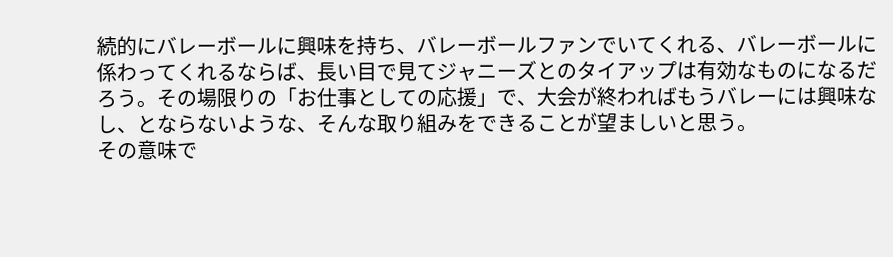続的にバレーボールに興味を持ち、バレーボールファンでいてくれる、バレーボールに係わってくれるならば、長い目で見てジャニーズとのタイアップは有効なものになるだろう。その場限りの「お仕事としての応援」で、大会が終わればもうバレーには興味なし、とならないような、そんな取り組みをできることが望ましいと思う。
その意味で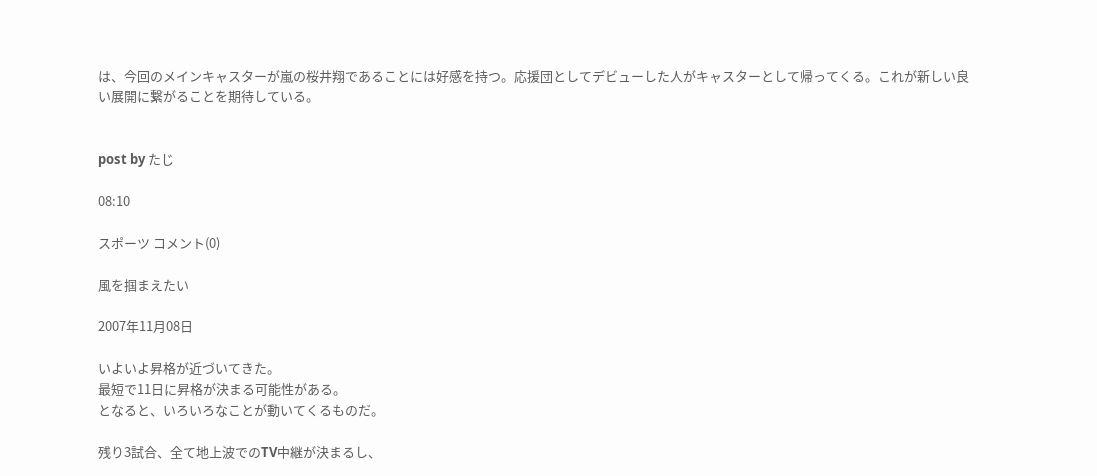は、今回のメインキャスターが嵐の桜井翔であることには好感を持つ。応援団としてデビューした人がキャスターとして帰ってくる。これが新しい良い展開に繋がることを期待している。


post by たじ

08:10

スポーツ コメント(0)

風を掴まえたい

2007年11月08日

いよいよ昇格が近づいてきた。
最短で11日に昇格が決まる可能性がある。
となると、いろいろなことが動いてくるものだ。

残り3試合、全て地上波でのTV中継が決まるし、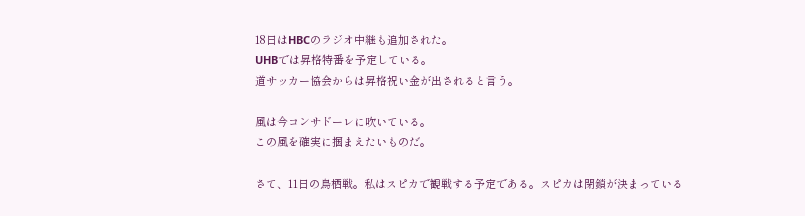18日はHBCのラジオ中継も追加された。
UHBでは昇格特番を予定している。
道サッカー協会からは昇格祝い金が出されると言う。

風は今コンサドーレに吹いている。
この風を確実に掴まえたいものだ。

さて、11日の鳥栖戦。私はスピカで観戦する予定である。スピカは閉鎖が決まっている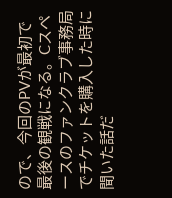ので、今回のPVが最初で最後の観戦になる。Cスペースのファンクラブ事務局でチケットを購入した時に聞いた話だ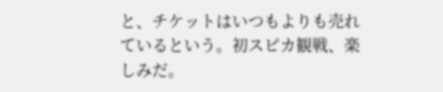と、チケットはいつもよりも売れているという。初スピカ観戦、楽しみだ。